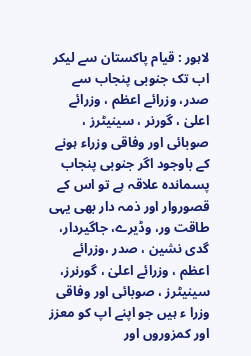لاہور : قیام پاکستان سے لیکر اب تک جنوبی پنجاب سے صدر، وزرائے اعظم ، وزرائے اعلیٰ ، گورنر ، سینیٹرز ، صوبائی اور وفاقی وزراء ہونے کے باوجود اگر جنوبی پنجاب پسماندہ علاقہ ہے تو اس کے قصوروار اور ذمہ دار بھی یہی طاقت ور، وڈیرے، جاگیردار، گدی نشین ، صدر ،وزرائے اعظم ، وزرائے اعلیٰ ، گورنرز، سینیٹرز ، صوبائی اور وفاقی وزرا ء ہیں جو اپنے اپ کو معزز اور کمزوروں اور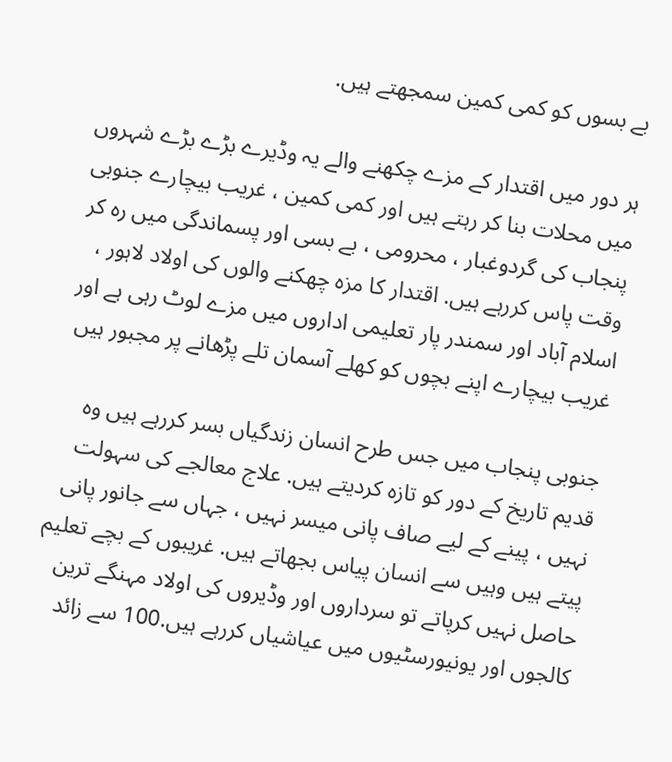بے بسوں کو کمی کمین سمجھتے ہیں.

ہر دور میں اقتدار کے مزے چکھنے والے یہ وڈیرے بڑے بڑے شہروں میں محلات بنا کر رہتے ہیں اور کمی کمین ، غریب بیچارے جنوبی پنجاب کی گردوغبار ، محرومی ، بے بسی اور پسماندگی میں رہ کر وقت پاس کررہے ہیں. اقتدار کا مزہ چھکنے والوں کی اولاد لاہور ، اسلام آباد اور سمندر پار تعلیمی اداروں میں‌ مزے لوٹ رہی ہے اور غریب بیچارے اپنے بچوں کو کھلے آسمان تلے پڑھانے پر مجبور ہیں

جنوبی پنجاب میں جس طرح انسان زندگیاں بسر کررہے ہیں وہ قدیم تاریخ کے دور کو تازہ کردیتے ہیں. علاج معالجے کی سہولت نہیں ، پینے کے لیے صاف پانی میسر نہیں ، جہاں سے جانور پانی پیتے ہیں وہیں سے انسان پیاس بجھاتے ہیں. غریبوں کے بچے تعلیم حاصل نہیں کرپاتے تو سرداروں اور وڈیروں کی اولاد مہنگے ترین کالجوں اور یونیورسٹیوں میں عیاشیاں کررہے ہیں.100 سے زائد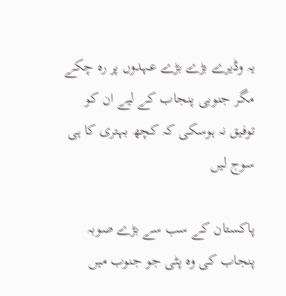یہ وڈیرے بڑے بڑے عہدوں پر رہ چکے مگر جنوبی پنجاب کے لیے ان کو توفیق نہ ہوسکی کہ کچھ بہتری کا ہی سوج لیں

پاکستان کے سب سے بڑے صوبہ پنجاب کی وہ پٹی جو جنوب میں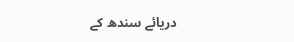دریائے سندھ کے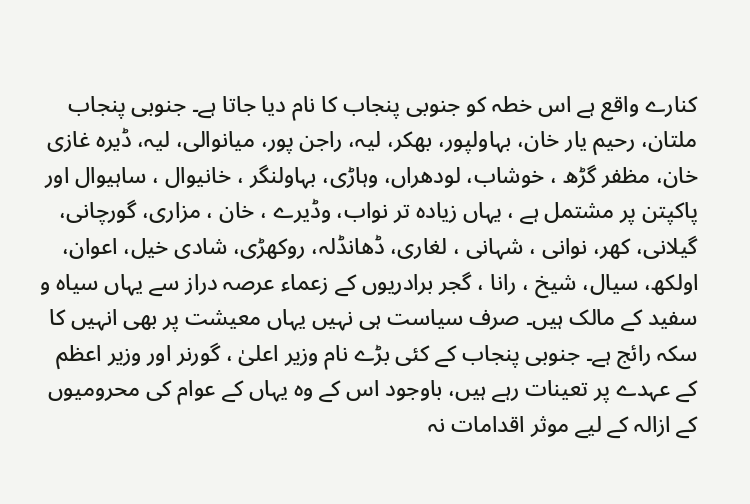کنارے واقع ہے اس خطہ کو جنوبی پنجاب کا نام دیا جاتا ہے۔ جنوبی پنجاب ملتان، رحیم یار خان، بہاولپور، بھکر، لیہ، راجن پور، میانوالی، لیہ، ڈیرہ غازی خان، مظفر گڑھ ، خوشاب، لودھراں، وہاڑی، بہاولنگر ، خانیوال ، ساہیوال اور پاکپتن پر مشتمل ہے ، یہاں زیادہ تر نواب، وڈیرے ، خان ، مزاری، گورچانی، گیلانی، کھر، نوانی ، شہانی ، لغاری، ڈھانڈلہ، روکھڑی، شادی خیل، اعوان، اولکھ، سیال، شیخ ، رانا ، گجر برادریوں کے زعماء عرصہ دراز سے یہاں سیاہ و سفید کے مالک ہیں۔ صرف سیاست ہی نہیں یہاں معیشت پر بھی انہیں کا سکہ رائج ہے۔ جنوبی پنجاب کے کئی بڑے نام وزیر اعلیٰ ، گورنر اور وزیر اعظم کے عہدے پر تعینات رہے ہیں، باوجود اس کے وہ یہاں کے عوام کی محرومیوں کے ازالہ کے لیے موثر اقدامات نہ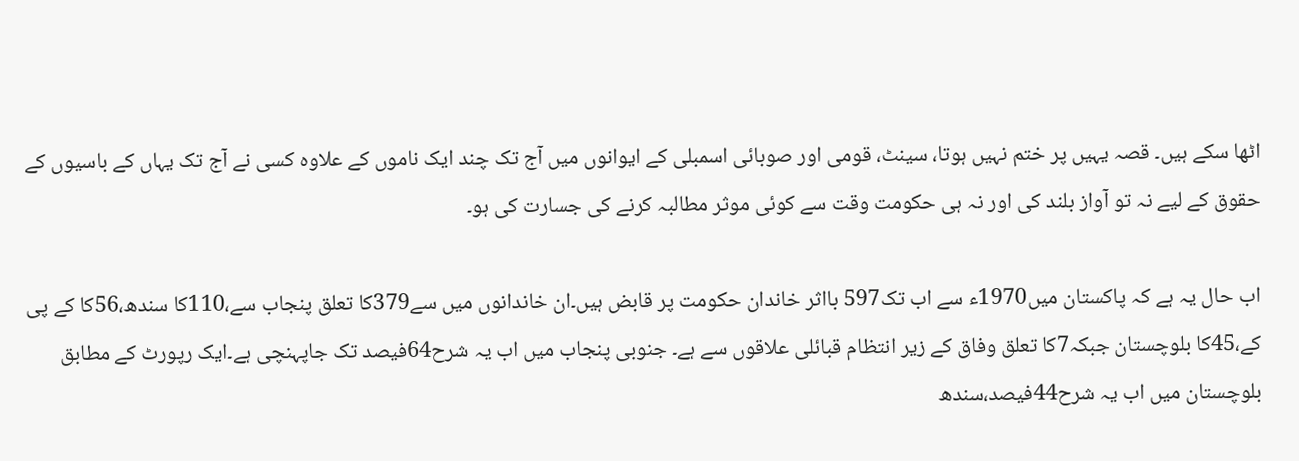اٹھا سکے ہیں۔ قصہ یہیں پر ختم نہیں ہوتا، سینٹ، قومی اور صوبائی اسمبلی کے ایوانوں میں آج تک چند ایک ناموں کے علاوہ کسی نے آج تک یہاں کے باسیوں کے حقوق کے لیے نہ تو آواز بلند کی اور نہ ہی حکومت وقت سے کوئی موثر مطالبہ کرنے کی جسارت کی ہو۔

اب حال یہ ہے کہ پاکستان میں1970ء سے اب تک597 بااثر خاندان حکومت پر قابض ہیں۔ان خاندانوں میں سے379کا تعلق پنجاب سے،110کا سندھ،56کا کے پی کے،45کا بلوچستان جبکہ7کا تعلق وفاق کے زیر انتظام قبائلی علاقوں سے ہے۔ جنوبی پنجاب میں اب یہ شرح64فیصد تک جاپہنچی ہے۔ایک رپورٹ کے مطابق بلوچستان میں اب یہ شرح44فیصد،سندھ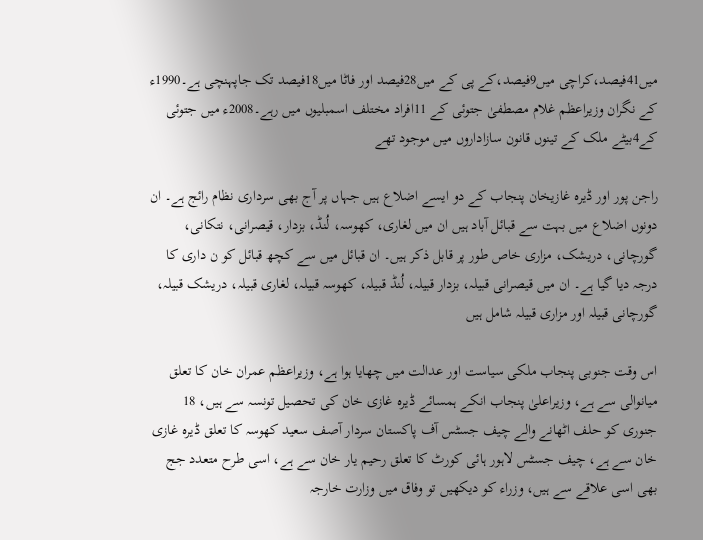میں41فیصد،کراچی میں9فیصد،کے پی کے میں28فیصد اور فاٹا میں18فیصد تک جاپہنچی ہے۔1990ء کے نگران وزیراعظم غلام مصطفیٰ جتوئی کے 11افراد مختلف اسمبلیوں میں رہے۔2008ء میں جتوئی کے4بیٹے ملک کے تینوں قانون سازاداروں میں موجود تھے

راجن پور اور ڈیرہ غازیخان پنجاب کے دو ایسے اضلاع ہیں جہاں پر آج بھی سرداری نظام رائج ہے۔ ان دونوں اضلاع میں بہت سے قبائل آباد ہیں ان میں لغاری، کھوسہ، لُنڈ، بزدار، قیصرانی، نتکانی، گورچانی، دریشک، مزاری خاص طور پر قابل ذکر ہیں۔ ان قبائل میں سے کچھ قبائل کو ن داری کا درجہ دیا گیا ہے۔ ان میں قیصرانی قبیلہ، بزدار قبیلہ، لُنڈ قبیلہ، کھوسہ قبیلہ، لغاری قبیلہ، دریشک قبیلہ، گورچانی قبیلہ اور مزاری قبیلہ شامل ہیں

اس وقت جنوبی پنجاب ملکی سیاست اور عدالت میں چھایا ہوا ہے، وزیراعظم عمران خان کا تعلق میانوالی سے ہے، وزیراعلیٰ پنجاب انکے ہمسائے ڈیرہ غازی خان کی تحصیل تونسہ سے ہیں، 18 جنوری کو حلف اٹھانے والے چیف جسٹس آف پاکستان سردار آصف سعید کھوسہ کا تعلق ڈیرہ غازی خان سے ہے، چیف جسٹس لاہور ہائی کورٹ کا تعلق رحیم یار خان سے ہے، اسی طرح متعدد جج بھی اسی علاقے سے ہیں، وزراء کو دیکھیں تو وفاق میں وزارت خارجہ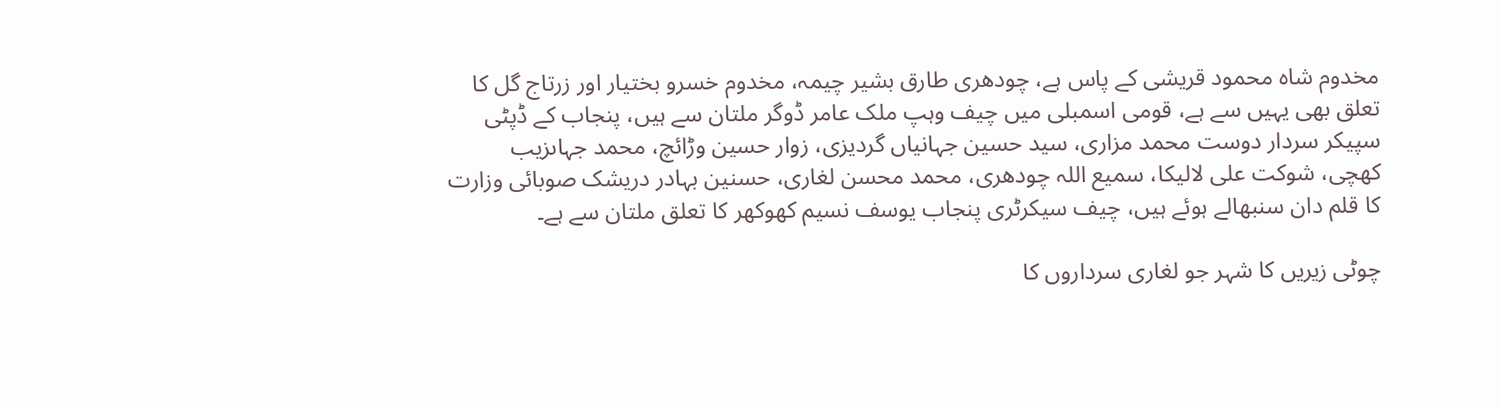مخدوم شاہ محمود قریشی کے پاس ہے، چودھری طارق بشیر چیمہ، مخدوم خسرو بختیار اور زرتاج گل کا تعلق بھی یہیں سے ہے، قومی اسمبلی میں چیف وہپ ملک عامر ڈوگر ملتان سے ہیں، پنجاب کے ڈپٹی سپیکر سردار دوست محمد مزاری، سید حسین جہانیاں گردیزی، زوار حسین وڑائچ، محمد جہاںزیب کھچی، شوکت علی لالیکا، سمیع اللہ چودھری، محمد محسن لغاری، حسنین بہادر دریشک صوبائی وزارت کا قلم دان سنبھالے ہوئے ہیں، چیف سیکرٹری پنجاب یوسف نسیم کھوکھر کا تعلق ملتان سے ہے۔

چوٹی زیریں کا شہر جو لغاری سرداروں کا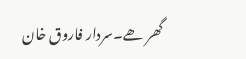گھر ھے۔سردار فاروق خان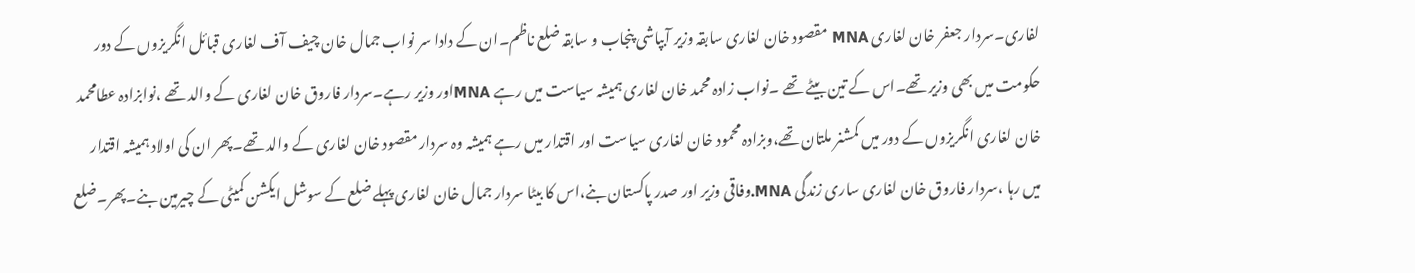لفاری۔سردار جعفر خان لغاری MNA مقصود خان لغاری سابقہ وزیر آبپاشی پنجاب و سابقہ ضلع ناظم۔ان کے دادا سر نواب جمال خان چیف آف لغاری قبائل انگریزوں کے دور حکومت میں بھی وزیر تھے۔اس کے تین بیٹے تھے ۔نواب زادہ محمد خان لغاری ہمیشہ سیاست میں رہے MNAاور وزیر رہے۔سردار فاروق خان لغاری کے والد تھے ،نوابزادہ عطامحمد خان لغاری انگریزوں کے دور میں کمشنر ملتان تھے،وبزادہ محمود خان لغاری سیاست اور اقتدار میں رہے ہمیشہ وہ سردار مقصود خان لغاری کے والد تھے۔پھر ان کی اولاد ہمیشہ اقتدار میں رہا ،سردار فاروق خان لغاری ساری زندگی MNA.وفاقی وزیر اور صدر پاکستان بنے،اس کا بیٹا سردار جمال خان لغاری پہلے ضلع کے سوشل ایکشن کمیٹی کے چیرمین بنے۔پھر۔ضلع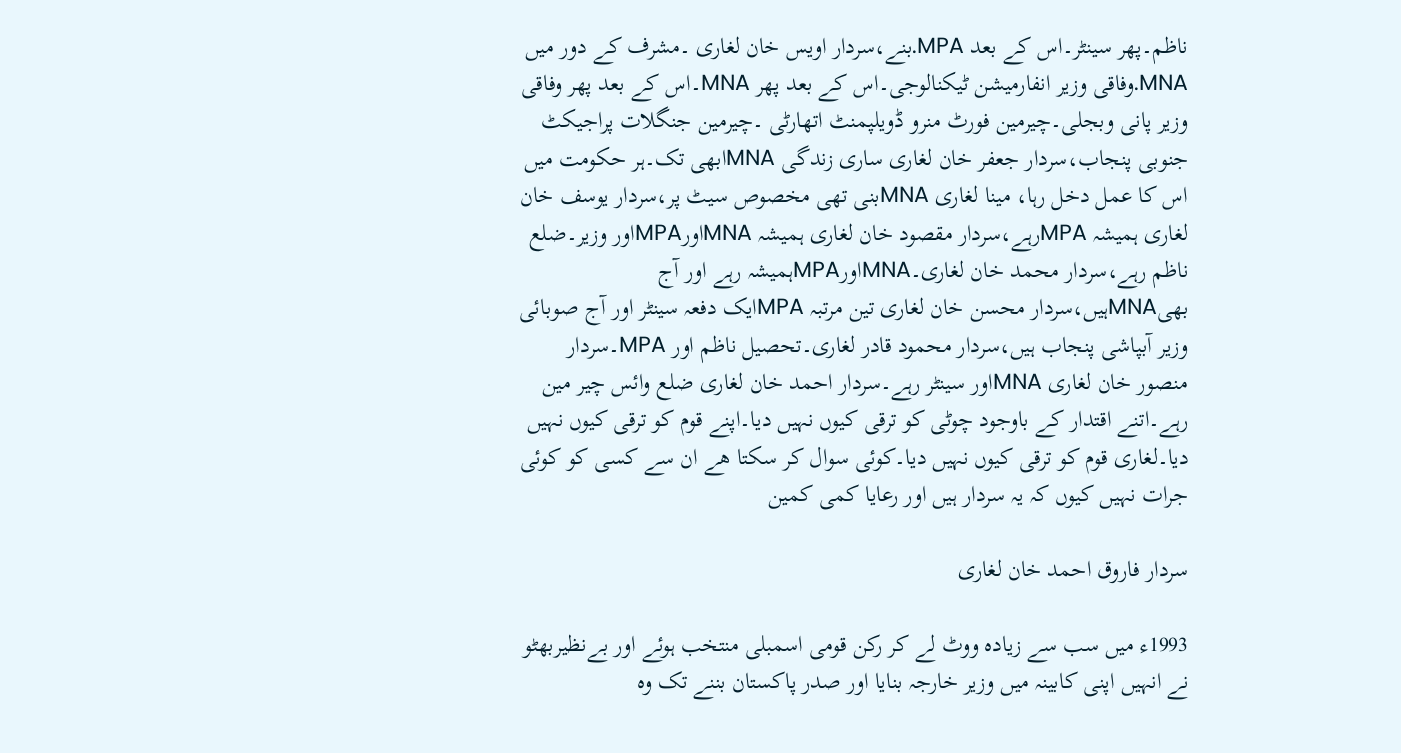ناظم۔پھر سینٹر۔اس کے بعد MPA.بنے،سردار اویس خان لغاری ۔مشرف کے دور میں MNA.وفاقی وزیر انفارمیشن ٹیکنالوجی۔اس کے بعد پھر MNA۔اس کے بعد پھر وفاقی وزیر پانی وبجلی۔چیرمین فورٹ منرو ڈویلپمنٹ اتھارٹی ۔چیرمین جنگلات پراجیکٹ جنوبی پنجاب،سردار جعفر خان لغاری ساری زندگی MNAابھی تک۔ہر حکومت میں اس کا عمل دخل رہا، مینا لغاری MNAبنی تھی مخصوص سیٹ پر،سردار یوسف خان لغاری ہمیشہ MPAرہے،سردار مقصود خان لغاری ہمیشہ MNAاورMPAاور وزیر۔ضلع ناظم رہے،سردار محمد خان لغاری۔MNAاورMPAہمیشہ رہے اور آج بھیMNAہیں،سردار محسن خان لغاری تین مرتبہ MPAایک دفعہ سینٹر اور آج صوبائی وزیر آبپاشی پنجاب ہیں،سردار محمود قادر لغاری۔تحصیل ناظم اور MPA۔سردار منصور خان لغاری MNAاور سینٹر رہے۔سردار احمد خان لغاری ضلع وائس چیر مین رہے۔اتنے اقتدار کے باوجود چوٹی کو ترقی کیوں نہیں دیا۔اپنے قوم کو ترقی کیوں نہیں دیا۔لغاری قوم کو ترقی کیوں نہیں دیا۔کوئی سوال کر سکتا ھے ان سے کسی کو کوئی جرات نہیں کیوں کہ یہ سردار ہیں اور رعایا کمی کمین

سردار فاروق احمد خان لغاری

1993ء میں سب سے زیادہ ووٹ لے کر رکن قومی اسمبلی منتخب ہوئے اور بےنظیربھٹو نے انہیں اپنی کابینہ میں وزیر خارجہ بنایا اور صدر پاکستان بننے تک وہ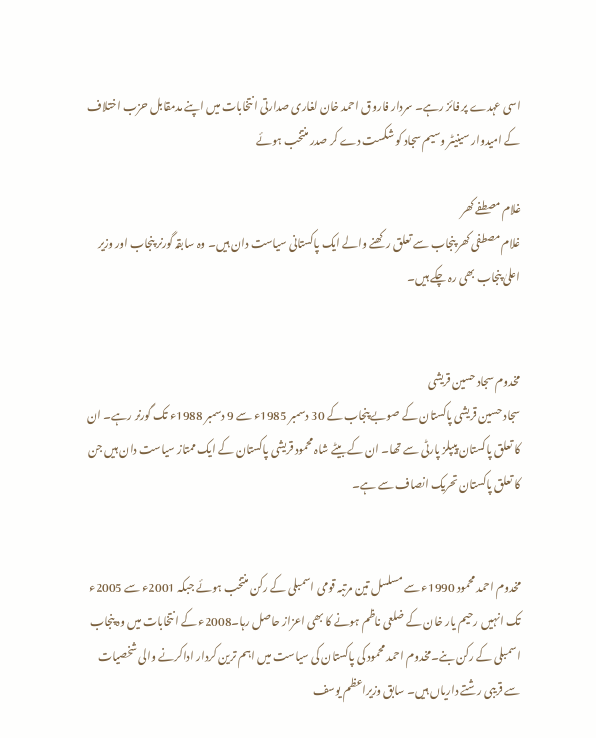اسی عہدے پر فائز رہے۔ سردار فاروق احمد خان لغاری صدارتی انتخابات میں اپنے مدمقابل حزب اختلاف کے امیدوار سینیٹر وسیم سجاد کو شکست دے کر صدر منتخب ہوئے

غلام مصطفے کھر
غلام مصطفی کھر پنجاب سے تعلق رکھنے والے ایک پاکستانی سیاست دان ہیں۔ وہ سابقہ گورنر پنجاب اور وزیر اعلیٰ پنجاب بھی رہ چکے ہیں۔


مخدوم سجاد حسین قریشی
سجاد حسین قریشی پاکستان کے صوبے پنجاب کے 30 دسمبر 1985ء سے 9 دسمبر 1988ء تک گورنر رہے۔ ان کا تعلق پاکستان پیپلز پارٹی سے تھا۔ ان کے بیٹے شاہ محمود قریشی پاکستان کے ایک ممتاز سیاست دان ہیں جن کا تعلق پاکستان تحریک انصاف سے ہے۔


مخدوم احمد محمود 1990ء سے مسلسل تین مرتبہ قومی اسمبلی کے رکن منتخب ہوئے جبکہ 2001ء سے 2005ء تک انہیں رحیم یار خان کے ضلعی ناظم ہونے کا بھی اعزاز حاصل رہا۔2008ء کے انتخابات میں وہ پنجاب اسمبلی کے رکن بنے۔مخدوم احمد محمود کی پاکستان کی سیاست میں اہم ترین کردار اداکرنے والی شخصیات سے قریبی رشتے داریاں ہیں۔ سابق وزیراعظم یوسف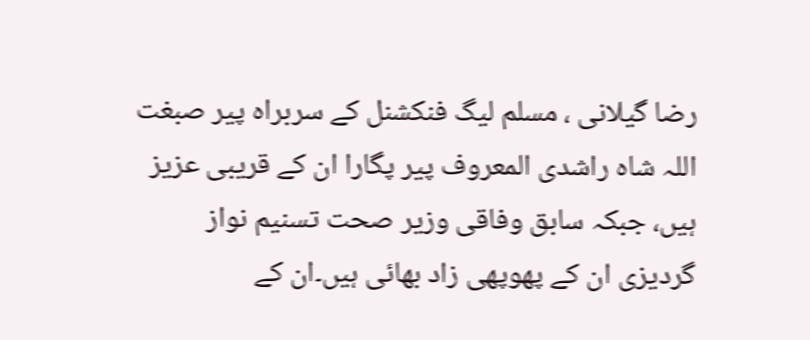رضا گیلانی ، مسلم لیگ فنکشنل کے سربراہ پیر صبغت اللہ شاہ راشدی المعروف پیر پگارا ان کے قریبی عزیز ہیں، جبکہ سابق وفاقی وزیر صحت تسنیم نواز گردیزی ان کے پھوپھی زاد بھائی ہیں۔ان کے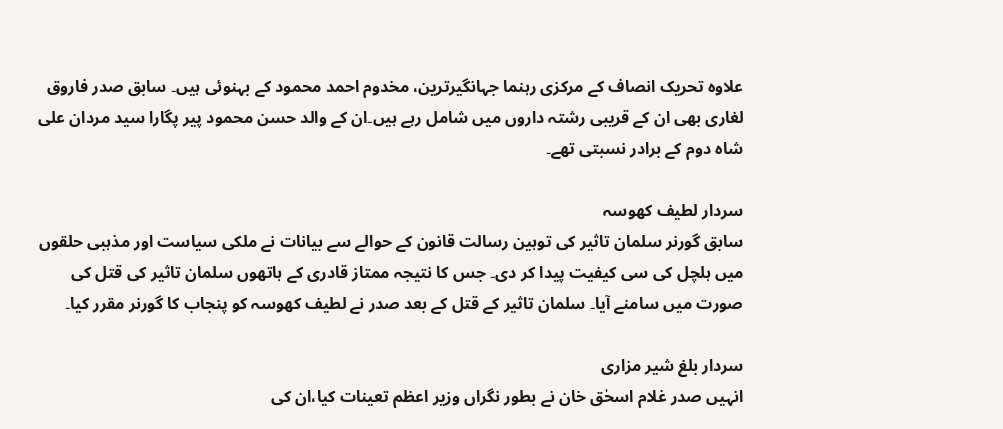علاوہ تحریک انصاف کے مرکزی رہنما جہانگیرترین، مخدوم احمد محمود کے بہنوئی ہیں۔ سابق صدر فاروق لغاری بھی ان کے قریبی رشتہ داروں میں شامل رہے ہیں۔ان کے والد حسن محمود پیر پگارا سید مردان علی شاہ دوم کے برادر نسبتی تھے۔

سردار لطیف کھوسہ
سابق گورنر سلمان تاثیر کی توہین رسالت قانون کے حوالے سے بیانات نے ملکی سیاست اور مذہبی حلقوں میں ہلچل کی سی کیفیت پیدا کر دی۔ جس کا نتیجہ ممتاز قادری کے ہاتھوں سلمان تاثیر کی قتل کی صورت میں سامنے آیا۔ سلمان تاثیر کے قتل کے بعد صدر نے لطیف کھوسہ کو پنجاب کا گورنر مقرر کیا۔

سردار بلغ شیر مزاری
انہیں صدر غلام اسحٰق خان نے بطور نگراں وزیر اعظم تعینات کیا،ان کی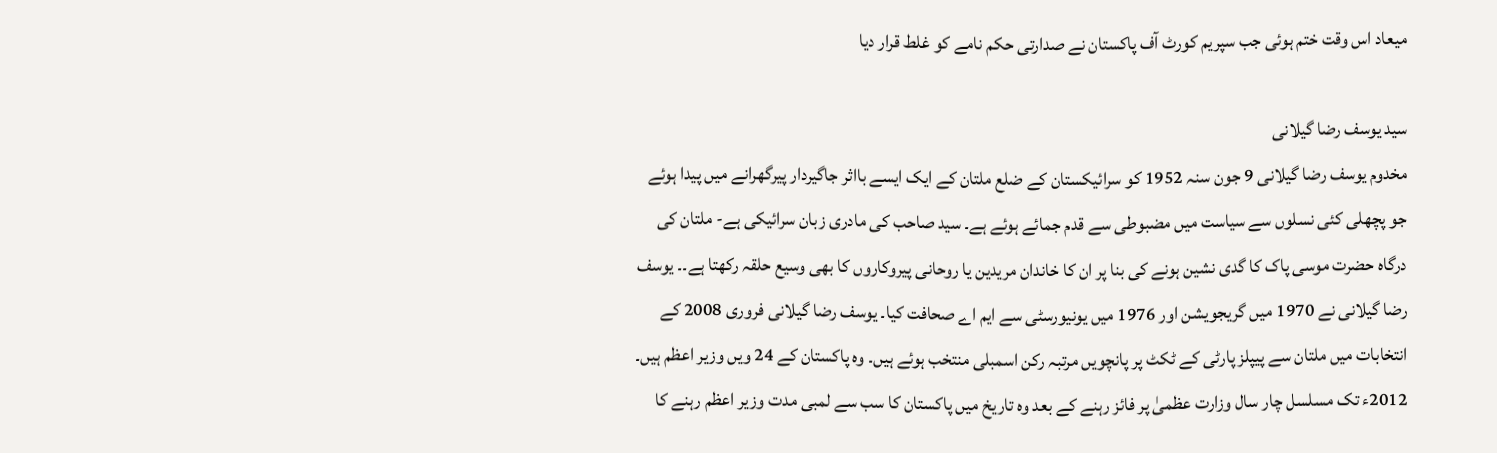میعاد اس وقت ختم ہوئی جب سپریم کورٹ آف پاکستان نے صدارتی حکم نامے کو غلط قرار دیا

سید یوسف رضا گیلانی
مخدوم یوسف رضا گیلانی 9 جون سنہ 1952 کو سرائیکستان کے ضلع ملتان کے ایک ایسے بااثر جاگیردار پیرگھرانے میں پیدا ہوئے جو پچھلی کئی نسلوں سے سیاست میں مضبوطی سے قدم جمائے ہوئے ہے۔ سید صاحب کی مادری زبان سرائیکی ہے- ملتان کی درگاہ حضرت موسی پاک کا گدی نشین ہونے کی بنا پر ان کا خاندان مریدین یا روحانی پیروکاروں کا بھی وسیع حلقہ رکھتا ہے۔۔ یوسف رضا گیلانی نے 1970 میں گریجویشن اور 1976 میں یونیورسٹی سے ایم اے صحافت کیا۔ یوسف رضا گیلانی فروری 2008 کے انتخابات میں ملتان سے پیپلز پارٹی کے ٹکٹ پر پانچویں مرتبہ رکن اسمبلی منتخب ہوئے ہیں۔ وہ پاکستان کے 24 ویں وزیر اعظم ہیں۔ 2012ء تک مسلسل چار سال وزارت عظمیٰ پر فائز رہنے کے بعد وہ تاریخ میں پاکستان کا سب سے لمبی مدت وزیر اعظم رہنے کا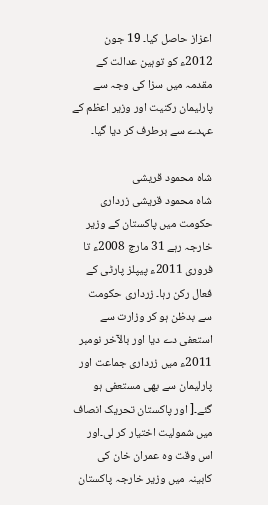اعزاز حاصل کیا۔ 19 جون 2012ء کو توہین عدالت کے مقدمہ میں سزا کی وجہ سے پارلیمان رکنیت اور وزیر اعظم کے عہدے سے برطرف کر دیا گیا۔

شاہ محمود قریشی
شاہ محمود قریشی زرداری حکومت میں پاکستان کے وزیر خارجہ رہے 31 مارچ 2008ء تا فروری 2011ء پیپلز پارٹی کے فعال رکن رہا۔ زرداری حکومت سے بدظن ہو کر وزارت سے استعفی دے دیا اور بالآخر نومبر 2011ء میں زرداری جماعت اور پارلیمان سے بھی مستعفی ہو گئے۔[ اور پاکستان تحریک انصاف میں شمولیت اختیار کر لی۔اور اس وقت وہ عمران خان کی کابینہ میں وزیر خارجہ پاکستان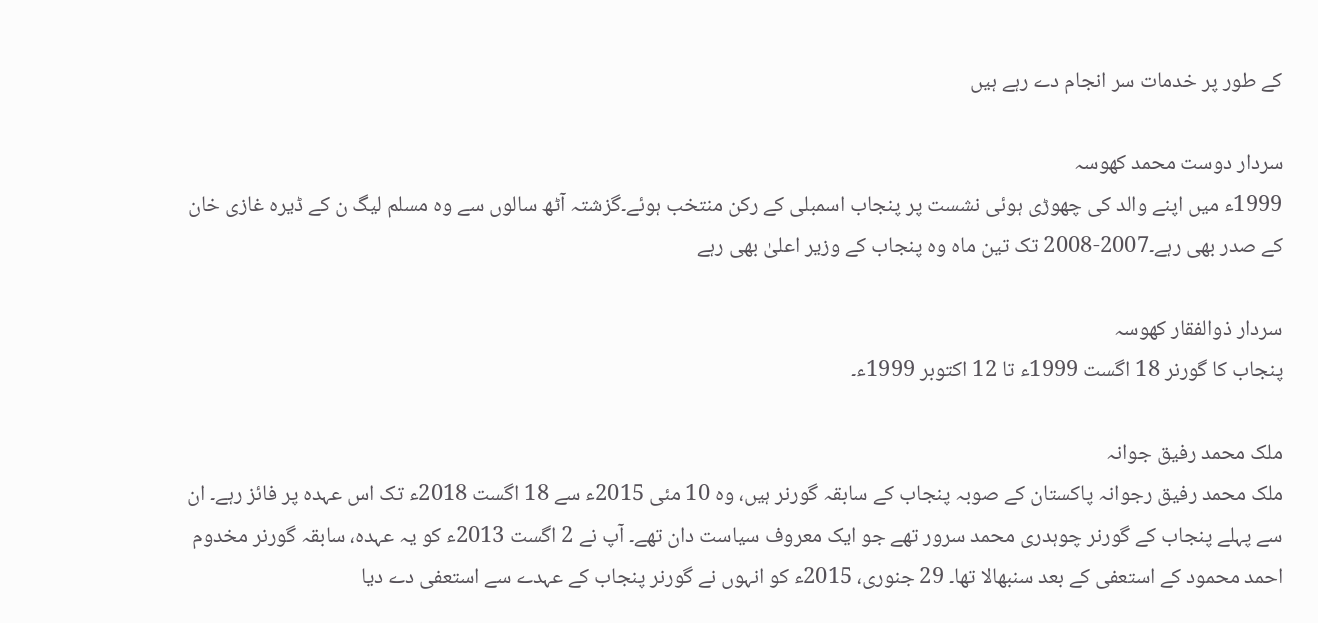کے طور پر خدمات سر انجام دے رہے ہیں

سردار دوست محمد کھوسہ
1999ء میں اپنے والد کی چھوڑی ہوئی نشست پر پنجاب اسمبلی کے رکن منتخب ہوئے۔گزشتہ آٹھ سالوں سے وہ مسلم لیگ ن کے ڈیرہ غازی خان کے صدر بھی رہے۔2007-2008 تک تین ماہ وہ پنجاب کے وزیر اعلیٰ بھی رہے

سردار ذوالفقار کھوسہ
پنجاب کا گورنر 18 اگست 1999ء تا 12 اکتوبر 1999ء۔

ملک محمد رفیق جوانہ
ملک محمد رفیق رجوانہ پاکستان کے صوبہ پنجاب کے سابقہ گورنر ہیں، وہ 10 مئی 2015ء سے 18 اگست 2018ء تک اس عہدہ پر فائز رہے۔ ان سے پہلے پنجاب کے گورنر چوہدری محمد سرور تھے جو ایک معروف سیاست دان تھے۔ آپ نے 2 اگست 2013ء کو یہ عہدہ، سابقہ گورنر مخدوم احمد محمود کے استعفی کے بعد سنبھالا تھا۔ 29 جنوری، 2015ء کو انہوں نے گورنر پنجاب کے عہدے سے استعفی دے دیا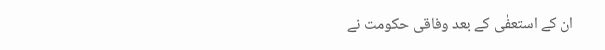ان کے استعفٰی کے بعد وفاقی حکومت نے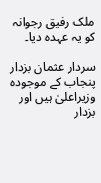ملک رفیق رجوانہ کو یہ عہدہ دیا۔

سردار عثمان بزدار
پنجاب کے موجودہ وزیراعلیٰ ہیں اور بزدار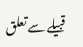قبیلے سے تعلق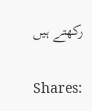رکھتے ہیں‌

Shares: